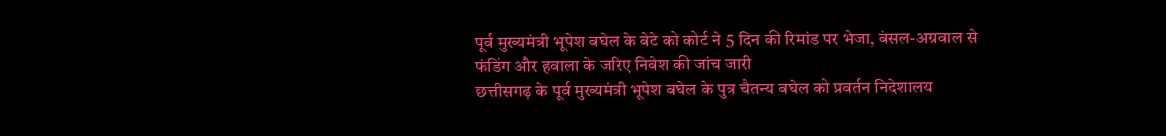पूर्व मुख्यमंत्री भूपेश बघेल के बेटे को कोर्ट ने 5 दिन की रिमांड पर भेजा, बंसल-अग्रवाल से फंडिंग और हवाला के जरिए निवेश की जांच जारी
छत्तीसगढ़ के पूर्व मुख्यमंत्री भूपेश बघेल के पुत्र चैतन्य बघेल को प्रवर्तन निदेशालय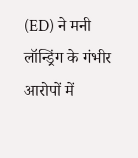(ED) ने मनी लॉन्ड्रिंग के गंभीर आरोपों में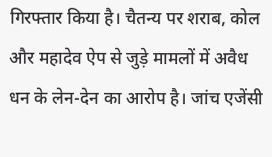गिरफ्तार किया है। चैतन्य पर शराब, कोल और महादेव ऐप से जुड़े मामलों में अवैध धन के लेन-देन का आरोप है। जांच एजेंसी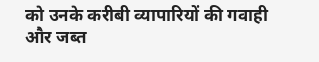को उनके करीबी व्यापारियों की गवाही और जब्त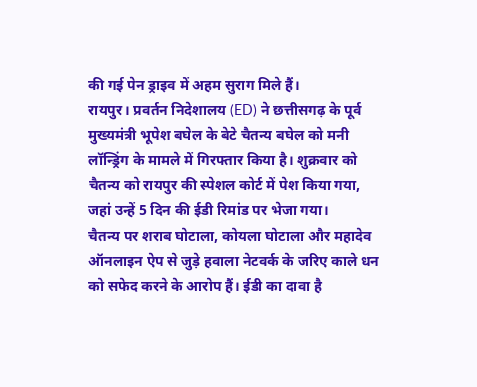की गई पेन ड्राइव में अहम सुराग मिले हैं।
रायपुर। प्रवर्तन निदेशालय (ED) ने छत्तीसगढ़ के पूर्व मुख्यमंत्री भूपेश बघेल के बेटे चैतन्य बघेल को मनी लॉन्ड्रिंग के मामले में गिरफ्तार किया है। शुक्रवार को चैतन्य को रायपुर की स्पेशल कोर्ट में पेश किया गया, जहां उन्हें 5 दिन की ईडी रिमांड पर भेजा गया।
चैतन्य पर शराब घोटाला, कोयला घोटाला और महादेव ऑनलाइन ऐप से जुड़े हवाला नेटवर्क के जरिए काले धन को सफेद करने के आरोप हैं। ईडी का दावा है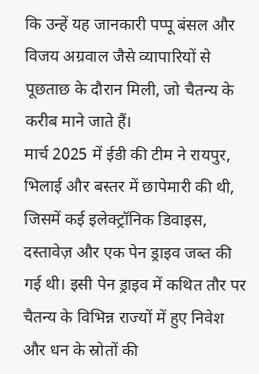कि उन्हें यह जानकारी पप्पू बंसल और विजय अग्रवाल जैसे व्यापारियों से पूछताछ के दौरान मिली, जो चैतन्य के करीब माने जाते हैं।
मार्च 2025 में ईडी की टीम ने रायपुर, भिलाई और बस्तर में छापेमारी की थी, जिसमें कई इलेक्ट्रॉनिक डिवाइस, दस्तावेज़ और एक पेन ड्राइव जब्त की गई थी। इसी पेन ड्राइव में कथित तौर पर चैतन्य के विभिन्न राज्यों में हुए निवेश और धन के स्रोतों की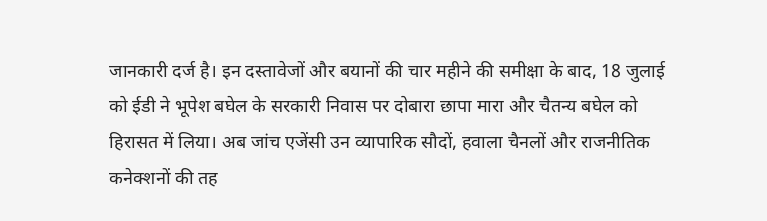जानकारी दर्ज है। इन दस्तावेजों और बयानों की चार महीने की समीक्षा के बाद, 18 जुलाई को ईडी ने भूपेश बघेल के सरकारी निवास पर दोबारा छापा मारा और चैतन्य बघेल को हिरासत में लिया। अब जांच एजेंसी उन व्यापारिक सौदों, हवाला चैनलों और राजनीतिक कनेक्शनों की तह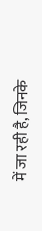में जा रही है, जिनके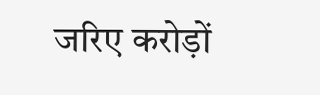जरिए करोड़ों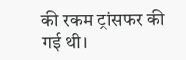की रकम ट्रांसफर की गई थी।